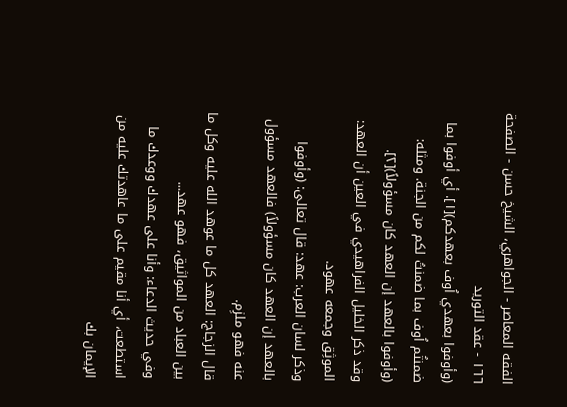الفقه المعاصر - الجواهري، الشيخ حسن - الصفحة ١٦٦ - عقد التوريد
(وأوفوا بعهدي اُوف بعهدكم)[١]. أي أوفوا بما ضمنتُم اُوف بما ضمنتُ لكم من الجنة. ومثله: (وأوفوا بالعهد إن العهد كان مسؤولاً)[٢].
وقد ذكر الخليل الفراهيدي في العين أن العهد: الموثِق وجمعه عهود.
وذكر لسان العرب: عهد: قال تعالى: (وأوفوا بالعهد إن العهد كان مسؤولاً) فالعهد مسؤول عنه فهو ملزِم.
قال الزجاج: العهد كل ما عوهد الله عليه وكل ما بين العباد من المواثيق، فهو عهد...
وفي حديث الدعاء: وأنا على عهدك ووعدك ما استطعت، أي أنا مقيم على ما عاهدتك عليه من الإيمان بك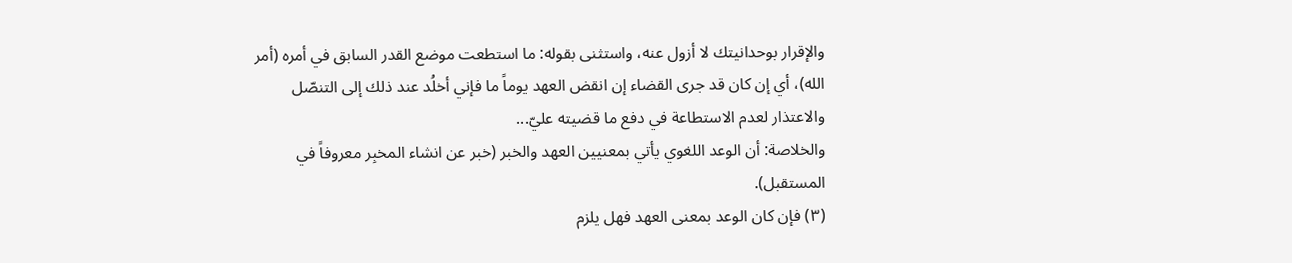والإقرار بوحدانيتك لا أزول عنه، واستثنى بقوله: ما استطعت موضع القدر السابق في أمره (أمر الله)، أي إن كان قد جرى القضاء إن انقض العهد يوماً ما فإني أخلُد عند ذلك إلى التنصّل والاعتذار لعدم الاستطاعة في دفع ما قضيته عليّ...
والخلاصة: أن الوعد اللغوي يأتي بمعنيين العهد والخبر (خبر عن انشاء المخبِر معروفاً في المستقبل).
(٣) فإن كان الوعد بمعنى العهد فهل يلزم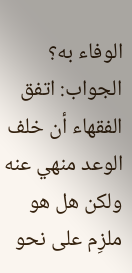الوفاء به؟
الجواب: اتفق الفقهاء أن خلف الوعد منهي عنه ولكن هل هو ملزِم على نحو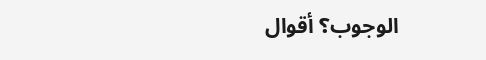الوجوب؟ أقوال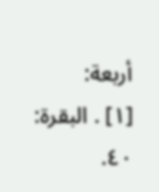أربعة:
[١] . البقرة: ٤٠.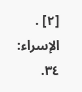[٢] . الإسراء: ٣٤.